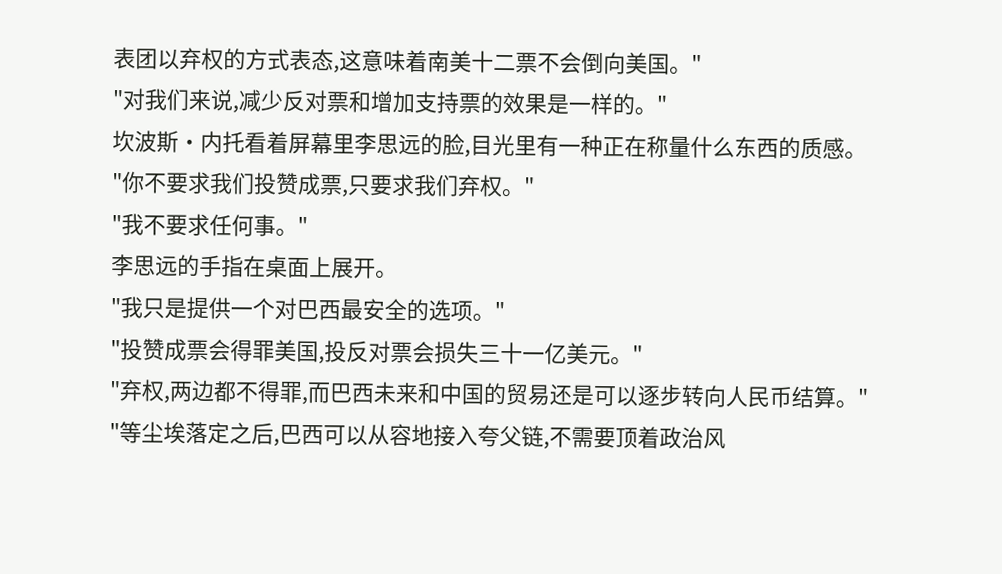表团以弃权的方式表态,这意味着南美十二票不会倒向美国。"
"对我们来说,减少反对票和增加支持票的效果是一样的。"
坎波斯·内托看着屏幕里李思远的脸,目光里有一种正在称量什么东西的质感。
"你不要求我们投赞成票,只要求我们弃权。"
"我不要求任何事。"
李思远的手指在桌面上展开。
"我只是提供一个对巴西最安全的选项。"
"投赞成票会得罪美国,投反对票会损失三十一亿美元。"
"弃权,两边都不得罪,而巴西未来和中国的贸易还是可以逐步转向人民币结算。"
"等尘埃落定之后,巴西可以从容地接入夸父链,不需要顶着政治风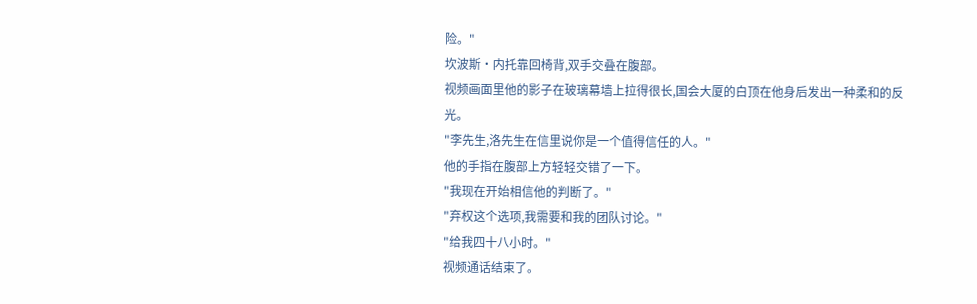险。"
坎波斯·内托靠回椅背,双手交叠在腹部。
视频画面里他的影子在玻璃幕墙上拉得很长,国会大厦的白顶在他身后发出一种柔和的反光。
"李先生,洛先生在信里说你是一个值得信任的人。"
他的手指在腹部上方轻轻交错了一下。
"我现在开始相信他的判断了。"
"弃权这个选项,我需要和我的团队讨论。"
"给我四十八小时。"
视频通话结束了。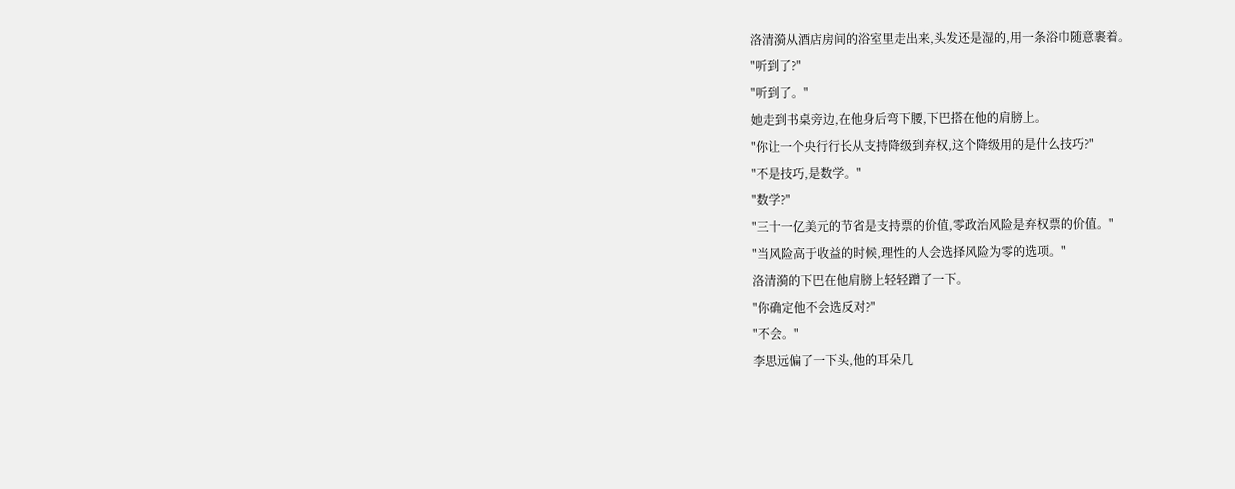洛清漪从酒店房间的浴室里走出来,头发还是湿的,用一条浴巾随意裹着。
"听到了?"
"听到了。"
她走到书桌旁边,在他身后弯下腰,下巴搭在他的肩膀上。
"你让一个央行行长从支持降级到弃权,这个降级用的是什么技巧?"
"不是技巧,是数学。"
"数学?"
"三十一亿美元的节省是支持票的价值,零政治风险是弃权票的价值。"
"当风险高于收益的时候,理性的人会选择风险为零的选项。"
洛清漪的下巴在他肩膀上轻轻蹭了一下。
"你确定他不会选反对?"
"不会。"
李思远偏了一下头,他的耳朵几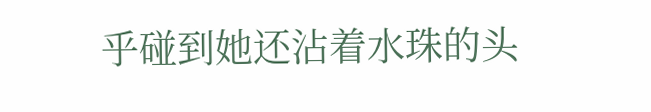乎碰到她还沾着水珠的头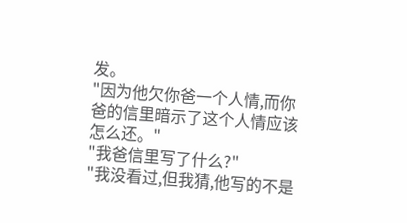发。
"因为他欠你爸一个人情,而你爸的信里暗示了这个人情应该怎么还。"
"我爸信里写了什么?"
"我没看过,但我猜,他写的不是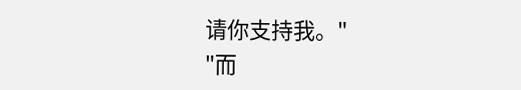请你支持我。"
"而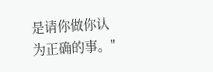是请你做你认为正确的事。"